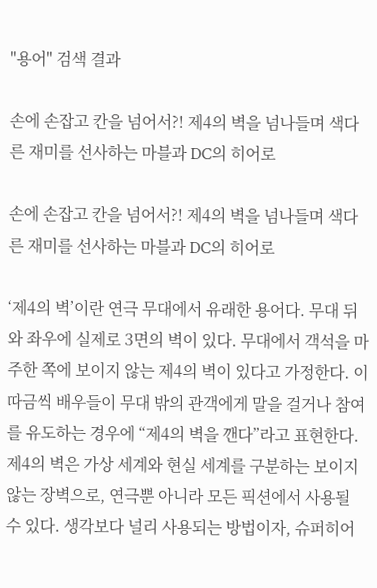"용어" 검색 결과

손에 손잡고 칸을 넘어서?! 제4의 벽을 넘나들며 색다른 재미를 선사하는 마블과 DC의 히어로

손에 손잡고 칸을 넘어서?! 제4의 벽을 넘나들며 색다른 재미를 선사하는 마블과 DC의 히어로

‘제4의 벽’이란 연극 무대에서 유래한 용어다. 무대 뒤와 좌우에 실제로 3면의 벽이 있다. 무대에서 객석을 마주한 쪽에 보이지 않는 제4의 벽이 있다고 가정한다. 이따금씩 배우들이 무대 밖의 관객에게 말을 걸거나 참여를 유도하는 경우에 “제4의 벽을 깬다”라고 표현한다. 제4의 벽은 가상 세계와 현실 세계를 구분하는 보이지 않는 장벽으로, 연극뿐 아니라 모든 픽션에서 사용될 수 있다. 생각보다 널리 사용되는 방법이자, 슈퍼히어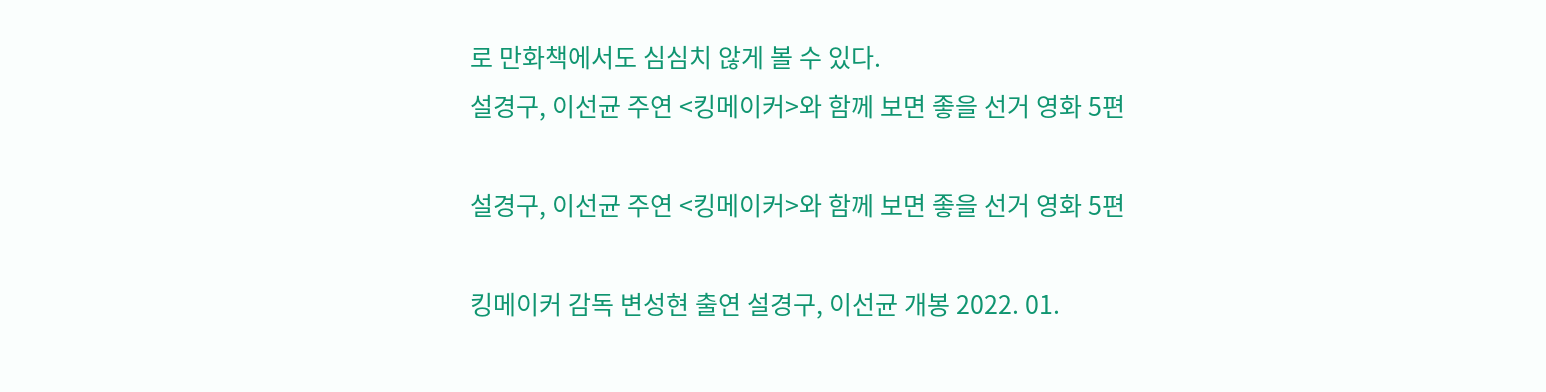로 만화책에서도 심심치 않게 볼 수 있다.
설경구, 이선균 주연 <킹메이커>와 함께 보면 좋을 선거 영화 5편

설경구, 이선균 주연 <킹메이커>와 함께 보면 좋을 선거 영화 5편

킹메이커 감독 변성현 출연 설경구, 이선균 개봉 2022. 01.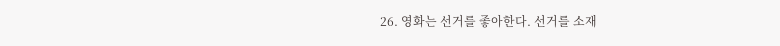26. 영화는 선거를 좋아한다. 선거를 소재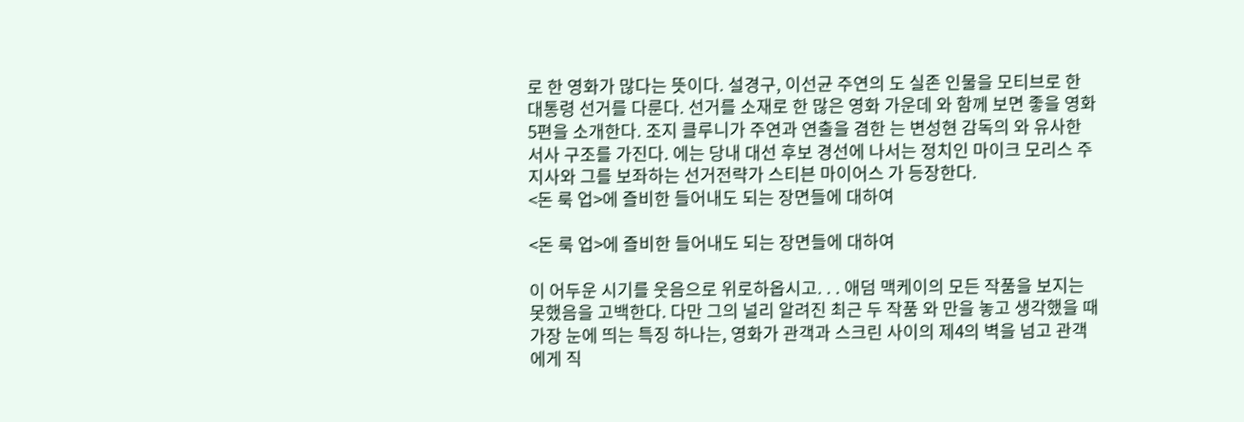로 한 영화가 많다는 뜻이다. 설경구, 이선균 주연의 도 실존 인물을 모티브로 한 대통령 선거를 다룬다. 선거를 소재로 한 많은 영화 가운데 와 함께 보면 좋을 영화 5편을 소개한다. 조지 클루니가 주연과 연출을 겸한 는 변성현 감독의 와 유사한 서사 구조를 가진다. 에는 당내 대선 후보 경선에 나서는 정치인 마이크 모리스 주지사와 그를 보좌하는 선거전략가 스티븐 마이어스 가 등장한다.
<돈 룩 업>에 즐비한 들어내도 되는 장면들에 대하여

<돈 룩 업>에 즐비한 들어내도 되는 장면들에 대하여

이 어두운 시기를 웃음으로 위로하옵시고. . . 애덤 맥케이의 모든 작품을 보지는 못했음을 고백한다. 다만 그의 널리 알려진 최근 두 작품 와 만을 놓고 생각했을 때 가장 눈에 띄는 특징 하나는, 영화가 관객과 스크린 사이의 제4의 벽을 넘고 관객에게 직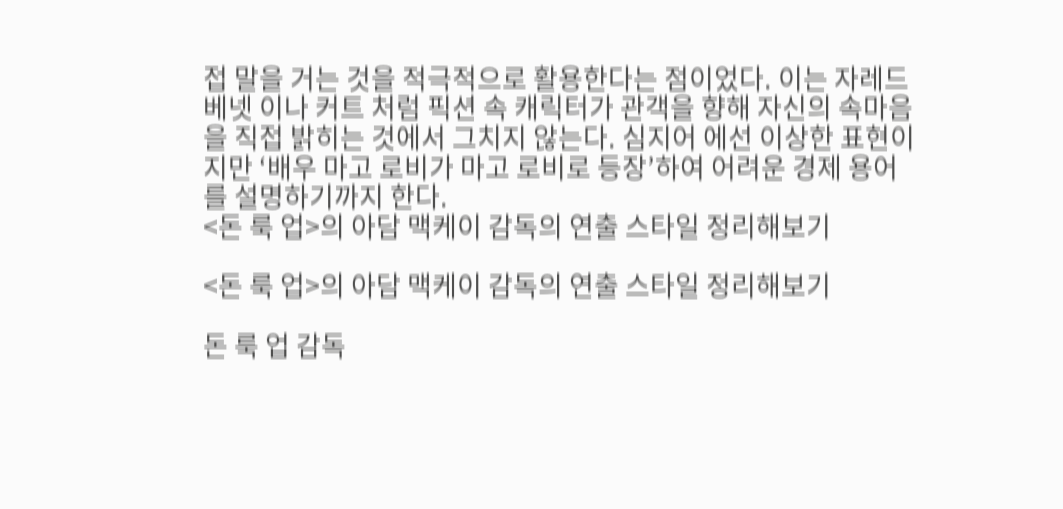접 말을 거는 것을 적극적으로 활용한다는 점이었다. 이는 자레드 베넷 이나 커트 처럼 픽션 속 캐릭터가 관객을 향해 자신의 속마음을 직접 밝히는 것에서 그치지 않는다. 심지어 에선 이상한 표현이지만 ‘배우 마고 로비가 마고 로비로 등장’하여 어려운 경제 용어를 설명하기까지 한다.
<돈 룩 업>의 아담 맥케이 감독의 연출 스타일 정리해보기

<돈 룩 업>의 아담 맥케이 감독의 연출 스타일 정리해보기

돈 룩 업 감독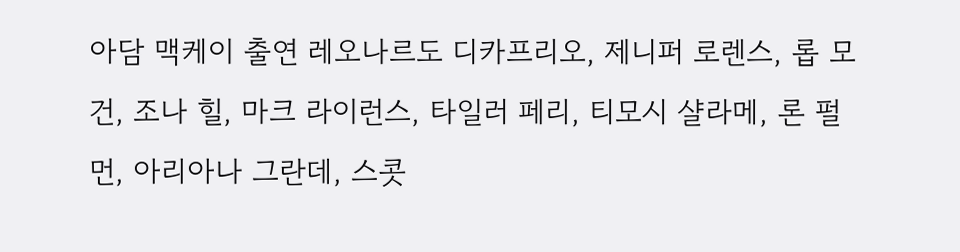아담 맥케이 출연 레오나르도 디카프리오, 제니퍼 로렌스, 롭 모건, 조나 힐, 마크 라이런스, 타일러 페리, 티모시 샬라메, 론 펄먼, 아리아나 그란데, 스콧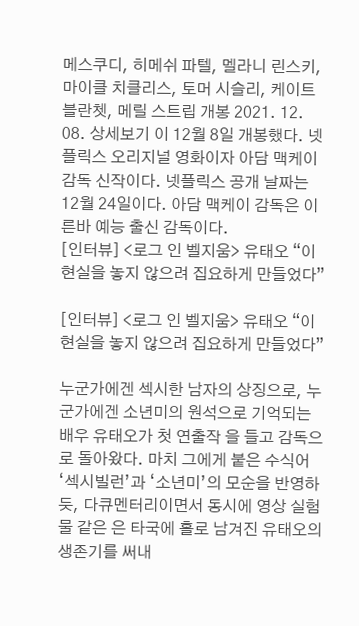메스쿠디, 히메쉬 파텔, 멜라니 린스키, 마이클 치클리스, 토머 시슬리, 케이트 블란쳇, 메릴 스트립 개봉 2021. 12. 08. 상세보기 이 12월 8일 개봉했다. 넷플릭스 오리지널 영화이자 아담 맥케이 감독 신작이다. 넷플릭스 공개 날짜는 12월 24일이다. 아담 맥케이 감독은 이른바 예능 출신 감독이다.
[인터뷰] <로그 인 벨지움> 유태오 “이 현실을 놓지 않으려 집요하게 만들었다”

[인터뷰] <로그 인 벨지움> 유태오 “이 현실을 놓지 않으려 집요하게 만들었다”

누군가에겐 섹시한 남자의 상징으로, 누군가에겐 소년미의 원석으로 기억되는 배우 유태오가 첫 연출작 을 들고 감독으로 돌아왔다. 마치 그에게 붙은 수식어 ‘섹시빌런’과 ‘소년미’의 모순을 반영하듯, 다큐멘터리이면서 동시에 영상 실험물 같은 은 타국에 홀로 남겨진 유태오의 생존기를 써내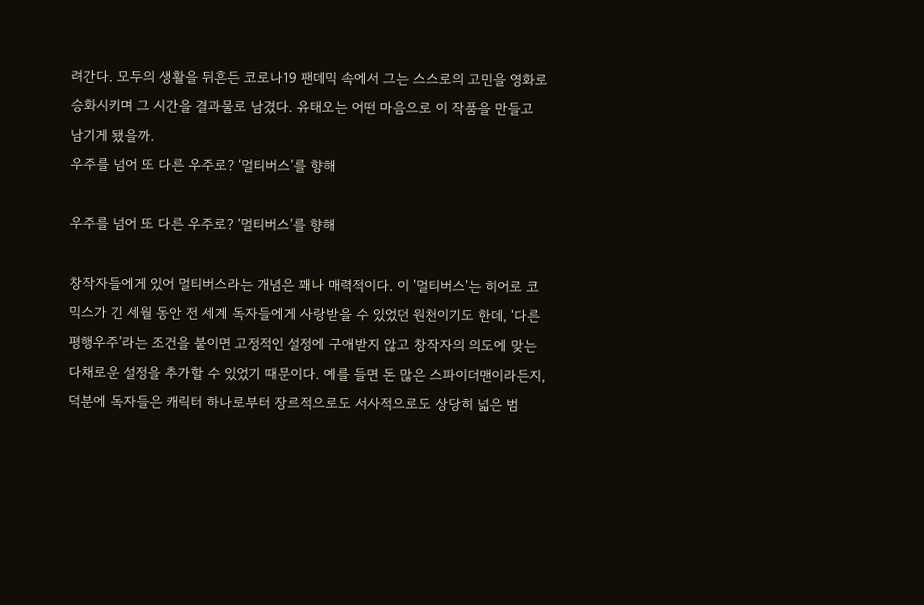려간다. 모두의 생활을 뒤흔든 코로나19 팬데믹 속에서 그는 스스로의 고민을 영화로 승화시키며 그 시간을 결과물로 남겼다. 유태오는 어떤 마음으로 이 작품을 만들고 남기게 됐을까.
우주를 넘어 또 다른 우주로? ‘멀티버스’를 향해

우주를 넘어 또 다른 우주로? ‘멀티버스’를 향해

창작자들에게 있어 멀티버스라는 개념은 꽤나 매력적이다. 이 '멀티버스'는 히어로 코믹스가 긴 세월 동안 전 세계 독자들에게 사랑받을 수 있었던 원천이기도 한데, ‘다른 평행우주’라는 조건을 붙이면 고정적인 설정에 구애받지 않고 창작자의 의도에 맞는 다채로운 설정을 추가할 수 있었기 때문이다. 예를 들면 돈 많은 스파이더맨이라든지, 덕분에 독자들은 캐릭터 하나로부터 장르적으로도 서사적으로도 상당히 넓은 범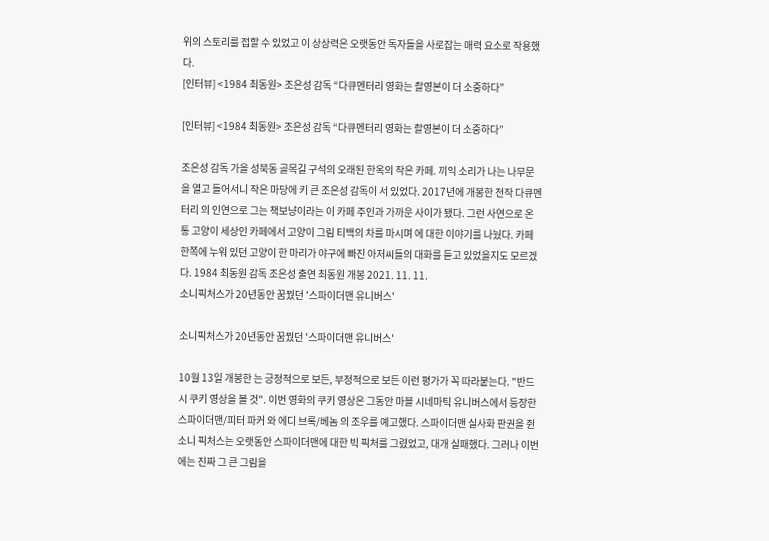위의 스토리를 접할 수 있었고 이 상상력은 오랫동안 독자들을 사로잡는 매력 요소로 작용했다.
[인터뷰] <1984 최동원> 조은성 감독 “다큐멘터리 영화는 촬영본이 더 소중하다”

[인터뷰] <1984 최동원> 조은성 감독 “다큐멘터리 영화는 촬영본이 더 소중하다”

조은성 감독 가을 성북동 골목길 구석의 오래된 한옥의 작은 카페. 끼익 소리가 나는 나무문을 열고 들어서니 작은 마당에 키 큰 조은성 감독이 서 있었다. 2017년에 개봉한 전작 다큐멘터리 의 인연으로 그는 책보냥이라는 이 카페 주인과 가까운 사이가 됐다. 그런 사연으로 온통 고양이 세상인 카페에서 고양이 그림 티백의 차를 마시며 에 대한 이야기를 나눴다. 카페 한쪽에 누워 있던 고양이 한 마리가 야구에 빠진 아저씨들의 대화를 듣고 있었을지도 모르겠다. 1984 최동원 감독 조은성 출연 최동원 개봉 2021. 11. 11.
소니픽처스가 20년동안 꿈꿨던 '스파이더맨 유니버스'

소니픽처스가 20년동안 꿈꿨던 '스파이더맨 유니버스'

10월 13일 개봉한 는 긍정적으로 보든, 부정적으로 보든 이런 평가가 꼭 따라붙는다. "반드시 쿠키 영상을 볼 것". 이번 영화의 쿠키 영상은 그동안 마블 시네마틱 유니버스에서 등장한 스파이더맨/피터 파커 와 에디 브록/베놈 의 조우를 예고했다. 스파이더맨 실사화 판권을 쥔 소니 픽처스는 오랫동안 스파이더맨에 대한 빅 픽처를 그렸었고, 대개 실패했다. 그러나 이번에는 진짜 그 큰 그림을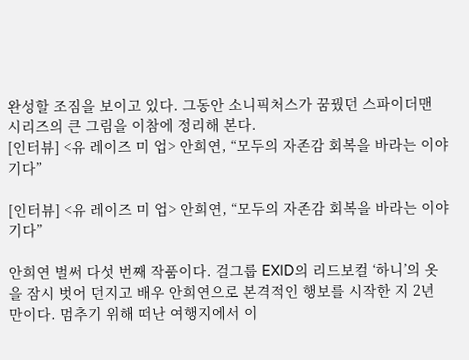완성할 조짐을 보이고 있다. 그동안 소니픽처스가 꿈꿨던 스파이더맨 시리즈의 큰 그림을 이참에 정리해 본다.
[인터뷰] <유 레이즈 미 업> 안희연, “모두의 자존감 회복을 바라는 이야기다”

[인터뷰] <유 레이즈 미 업> 안희연, “모두의 자존감 회복을 바라는 이야기다”

안희연 벌써 다섯 번째 작품이다. 걸그룹 EXID의 리드보컬 ‘하니’의 옷을 잠시 벗어 던지고 배우 안희연으로 본격적인 행보를 시작한 지 2년 만이다. 멈추기 위해 떠난 여행지에서 이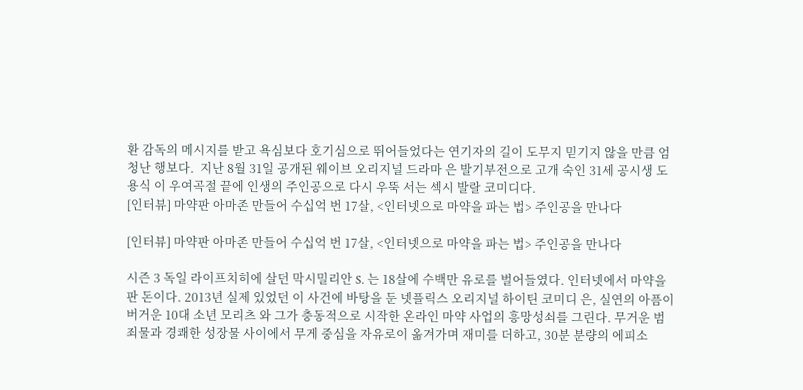환 감독의 메시지를 받고 욕심보다 호기심으로 뛰어들었다는 연기자의 길이 도무지 믿기지 않을 만큼 엄청난 행보다.  지난 8월 31일 공개된 웨이브 오리지널 드라마 은 발기부전으로 고개 숙인 31세 공시생 도용식 이 우여곡절 끝에 인생의 주인공으로 다시 우뚝 서는 섹시 발랄 코미디다.
[인터뷰] 마약판 아마존 만들어 수십억 번 17살, <인터넷으로 마약을 파는 법> 주인공을 만나다

[인터뷰] 마약판 아마존 만들어 수십억 번 17살, <인터넷으로 마약을 파는 법> 주인공을 만나다

시즌 3 독일 라이프치히에 살던 막시밀리안 S. 는 18살에 수백만 유로를 벌어들였다. 인터넷에서 마약을 판 돈이다. 2013년 실제 있었던 이 사건에 바탕을 둔 넷플릭스 오리지널 하이틴 코미디 은, 실연의 아픔이 버거운 10대 소년 모리츠 와 그가 충동적으로 시작한 온라인 마약 사업의 흥망성쇠를 그린다. 무거운 범죄물과 경쾌한 성장물 사이에서 무게 중심을 자유로이 옮겨가며 재미를 더하고, 30분 분량의 에피소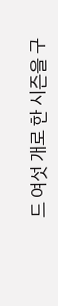드 여섯 개로 한 시즌을 구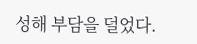성해 부담을 덜었다.